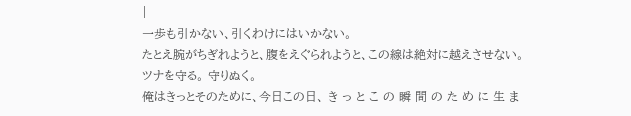|
一歩も引かない、引くわけにはいかない。
たとえ腕がちぎれようと、腹をえぐられようと、この線は絶対に越えさせない。 ツナを守る。 守りぬく。
俺はきっとそのために、今日この日、 き っ と こ の 瞬 間 の た め に 生 ま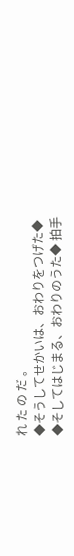れ た の だ 。
◆そうしてせかいは、おわりをつげた◆ ◆そしてはじまる、おわりのうた◆ 拍手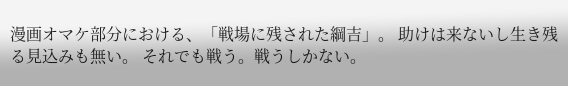漫画オマケ部分における、「戦場に残された綱吉」。 助けは来ないし生き残る見込みも無い。 それでも戦う。戦うしかない。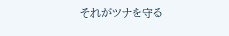それがツナを守る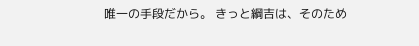唯一の手段だから。 きっと綱吉は、そのため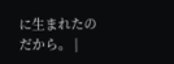に生まれたのだから。 |